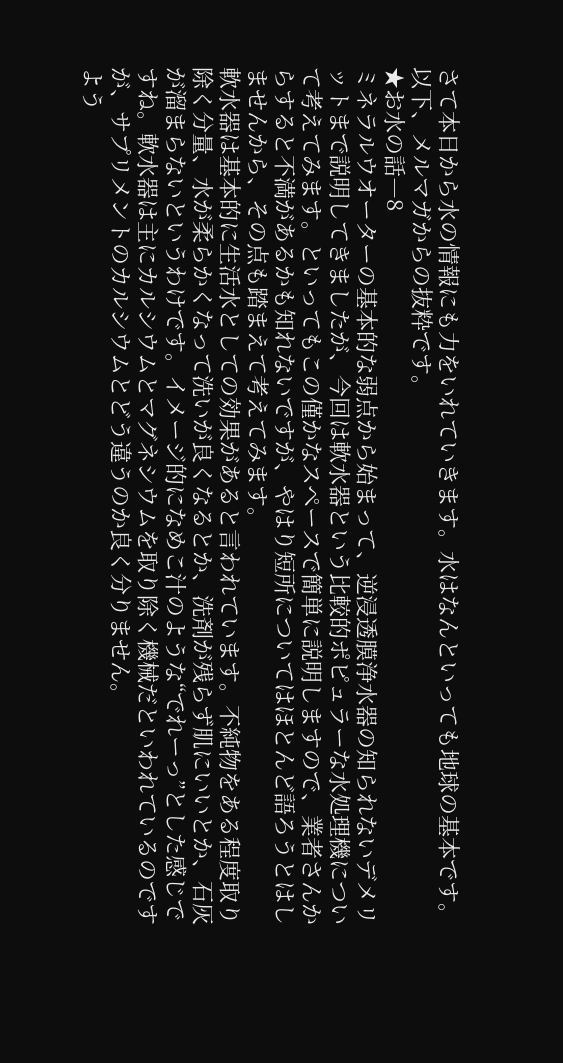さて本日から水の情報にも力をいれていきます。水はなんといっても地球の基本です。以下、メルマガからの抜粋です。
★お水の話―8
ミネラルウオーターの基本的な弱点から始まって、逆浸透膜浄水器の知られないデメリットまで説明してきましたが、今回は軟水器という比較的ポピュラーな水処理機について考えてみます。といってもこの僅かなスペースで簡単に説明しますので、業者さんからすると不満があるかも知れないですが、やはり短所についてはほとんど語ろうとはしませんから、その点も踏まえて考えてみます。
軟水器は基本的に生活水としての効果があると言われています。不純物をある程度取り除く分量、水が柔らかくなって洗いが良くなるとか、洗剤が残らず肌にいいとか、石灰が溜まらないというわけです。イメージ的になめこ汁のような“でれーっ”とした感じですね。軟水器は主にカルシウムとマグネシウムを取り除く機械だといわれているのですが、サプリメントのカルシウムとどう違うのか良く分りません。
よう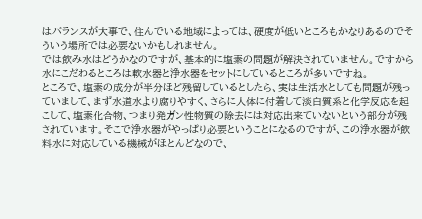はバランスが大事で、住んでいる地域によっては、硬度が低いところもかなりあるのでそういう場所では必要ないかもしれません。
では飲み水はどうかなのですが、基本的に塩素の問題が解決されていません。ですから水にこだわるところは軟水器と浄水器をセットにしているところが多いですね。
ところで、塩素の成分が半分ほど残留しているとしたら、実は生活水としても問題が残っていまして、まず水道水より腐りやすく、さらに人体に付着して淡白質系と化学反応を起こして、塩素化合物、つまり発ガン性物質の除去には対応出来ていないという部分が残されています。そこで浄水器がやっぱり必要ということになるのですが、この浄水器が飲料水に対応している機械がほとんどなので、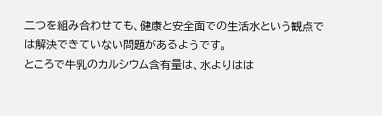二つを組み合わせても、健康と安全面での生活水という観点では解決できていない問題があるようです。
ところで牛乳のカルシウム含有量は、水よりはは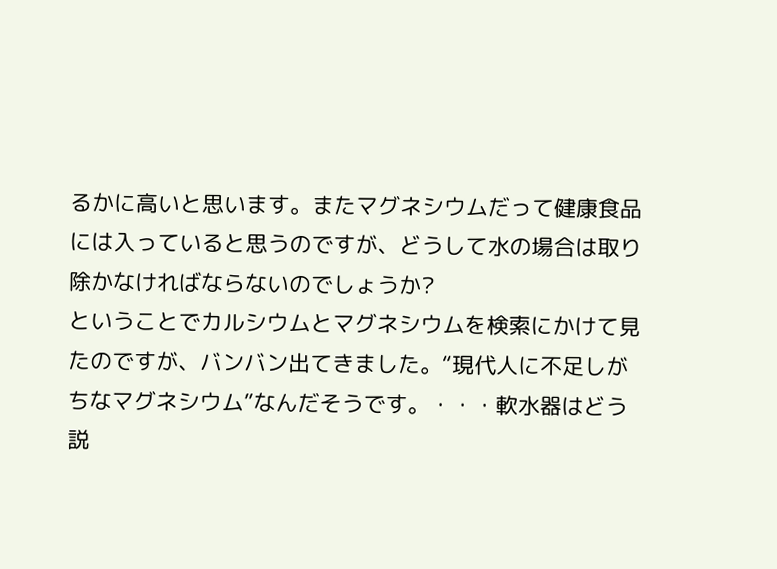るかに高いと思います。またマグネシウムだって健康食品には入っていると思うのですが、どうして水の場合は取り除かなければならないのでしょうか?
ということでカルシウムとマグネシウムを検索にかけて見たのですが、バンバン出てきました。“現代人に不足しがちなマグネシウム”なんだそうです。・・・軟水器はどう説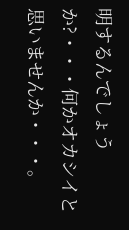明するんでしょうか?・・・何かオカシイと思いませんか・・・。